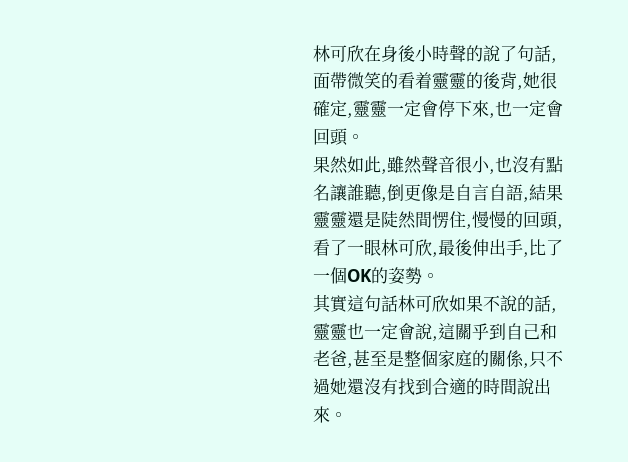林可欣在身後小時聲的說了句話,面帶微笑的看着靈靈的後背,她很確定,靈靈一定會停下來,也一定會回頭。
果然如此,雖然聲音很小,也沒有點名讓誰聽,倒更像是自言自語,結果靈靈還是陡然間愣住,慢慢的回頭,看了一眼林可欣,最後伸出手,比了一個OK的姿勢。
其實這句話林可欣如果不說的話,靈靈也一定會說,這關乎到自己和老爸,甚至是整個家庭的關係,只不過她還沒有找到合適的時間說出來。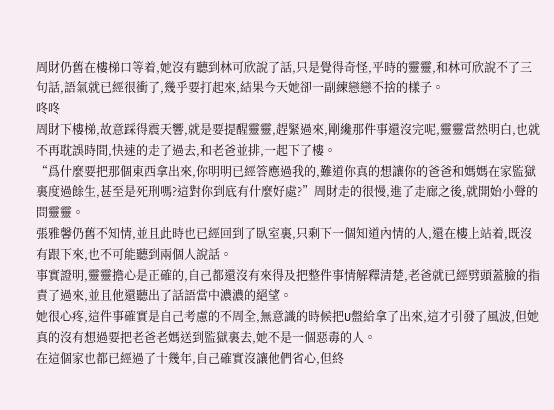周財仍舊在樓梯口等着,她沒有聽到林可欣說了話,只是覺得奇怪,平時的靈靈,和林可欣說不了三句話,語氣就已經很衝了,幾乎要打起來,結果今天她卻一副練戀戀不捨的樣子。
咚咚
周財下樓梯,故意踩得震天響,就是要提醒靈靈,趕緊過來,剛纔那件事還沒完呢,靈靈當然明白,也就不再耽誤時間,快速的走了過去,和老爸並排,一起下了樓。
“爲什麼要把那個東西拿出來,你明明已經答應過我的,難道你真的想讓你的爸爸和媽媽在家監獄裏度過餘生,甚至是死刑嗎?這對你到底有什麼好處?”周財走的很慢,進了走廊之後,就開始小聲的問靈靈。
張雅馨仍舊不知情,並且此時也已經回到了臥室裏,只剩下一個知道內情的人,還在樓上站着,既沒有跟下來,也不可能聽到兩個人說話。
事實證明,靈靈擔心是正確的,自己都還沒有來得及把整件事情解釋清楚,老爸就已經劈頭蓋臉的指責了過來,並且他還聽出了話語當中濃濃的絕望。
她很心疼,這件事確實是自己考慮的不周全,無意識的時候把U盤給拿了出來,這才引發了風波,但她真的沒有想過要把老爸老媽送到監獄裏去,她不是一個惡毒的人。
在這個家也都已經過了十幾年,自己確實沒讓他們省心,但終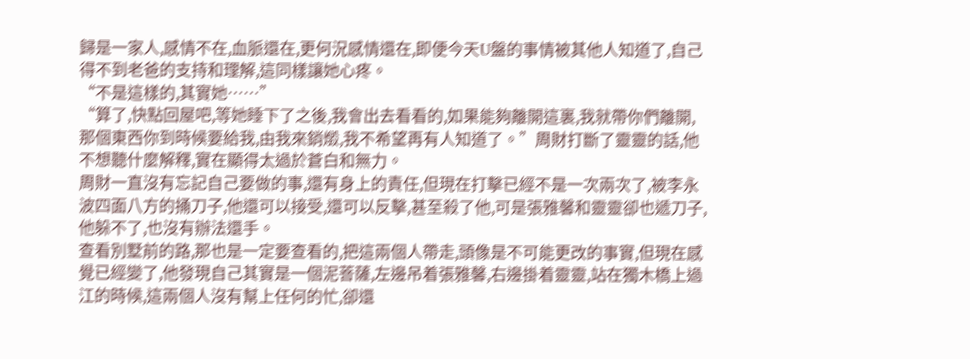歸是一家人,感情不在,血脈還在,更何況感情還在,即便今天U盤的事情被其他人知道了,自己得不到老爸的支持和理解,這同樣讓她心疼。
“不是這樣的,其實她……”
“算了,快點回屋吧,等她睡下了之後,我會出去看看的,如果能夠離開這裏,我就帶你們離開,那個東西你到時候要給我,由我來銷燬,我不希望再有人知道了。”周財打斷了靈靈的話,他不想聽什麼解釋,實在顯得太過於蒼白和無力。
周財一直沒有忘記自己要做的事,還有身上的責任,但現在打擊已經不是一次兩次了,被李永波四面八方的捅刀子,他還可以接受,還可以反擊,甚至殺了他,可是張雅馨和靈靈卻也遞刀子,他躲不了,也沒有辦法還手。
查看別墅前的路,那也是一定要查看的,把這兩個人帶走,頭像是不可能更改的事實,但現在感覺已經變了,他發現自己其實是一個泥菩薩,左邊吊着張雅馨,右邊掛着靈靈,站在獨木橋上過江的時候,這兩個人沒有幫上任何的忙,卻還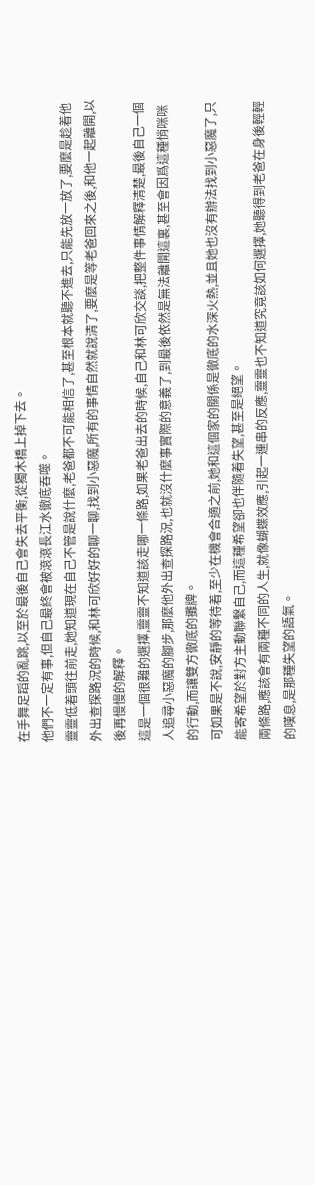在手舞足蹈的亂跳,以至於最後自己會失去平衡,從獨木橋上掉下去。
他們不一定有事,但自己最終會被滾滾長江水徹底吞噬。
靈靈低着頭往前走,她知道現在自己不管是說什麼,老爸都不可能相信了,甚至根本就聽不進去,只能先放一放了,要麼是趁着他外出查探路況的時候,和林可欣好好的聊一聊,找到小惡魔,所有的事情自然就說清了,要麼是等老爸回來之後,和他一起離開,以後再慢慢的解釋。
這是一個很難的選擇,靈靈不知道該走哪一條路,如果老爸出去的時候,自己和林可欣交談,把整件事情解釋清楚,最後自己一個人追尋小惡魔的腳步,那麼他外出查探路況,也就沒什麼事實際的意義了,到最後依然是無法離開這裏,甚至會因爲這種悄咪咪的行動,而讓雙方徹底的攤牌。
可如果是不說,安靜的等待着,至少在機會合適之前,她和這個家的關係是徹底的水深火熱,並且她也沒有辦法找到小惡魔了,只能寄希望於對方主動聯繫自己,而這種希望卻也伴隨着失望,甚至是絕望。
兩條路,應該會有兩種不同的人生,就像蝴蝶效應,引起一連串的反應,靈靈也不知道究竟該如何選擇,她聽得到老爸在身後輕輕的嘆息,是那種失望的語氣。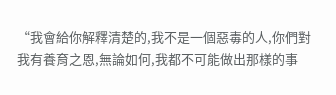“我會給你解釋清楚的,我不是一個惡毒的人,你們對我有養育之恩,無論如何,我都不可能做出那樣的事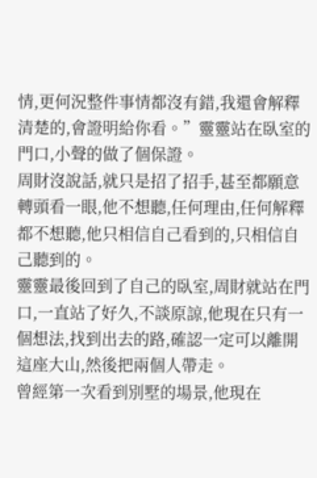情,更何況整件事情都沒有錯,我還會解釋清楚的,會證明給你看。”靈靈站在臥室的門口,小聲的做了個保證。
周財沒說話,就只是招了招手,甚至都願意轉頭看一眼,他不想聽,任何理由,任何解釋都不想聽,他只相信自己看到的,只相信自己聽到的。
靈靈最後回到了自己的臥室,周財就站在門口,一直站了好久,不談原諒,他現在只有一個想法,找到出去的路,確認一定可以離開這座大山,然後把兩個人帶走。
曾經第一次看到別墅的場景,他現在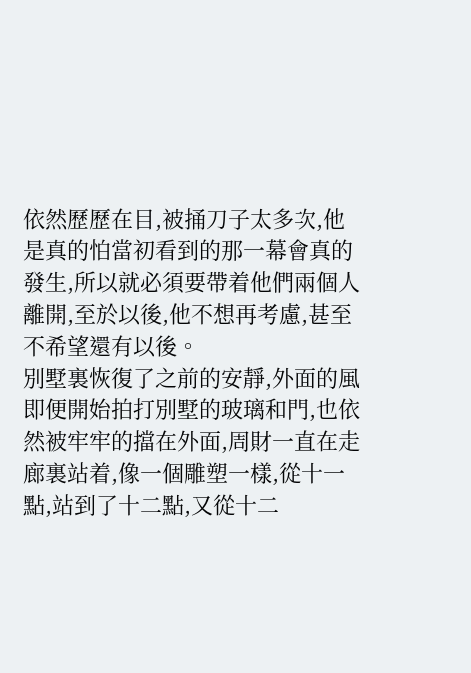依然歷歷在目,被捅刀子太多次,他是真的怕當初看到的那一幕會真的發生,所以就必須要帶着他們兩個人離開,至於以後,他不想再考慮,甚至不希望還有以後。
別墅裏恢復了之前的安靜,外面的風即便開始拍打別墅的玻璃和門,也依然被牢牢的擋在外面,周財一直在走廊裏站着,像一個雕塑一樣,從十一點,站到了十二點,又從十二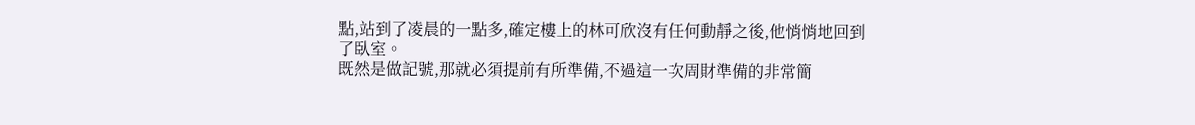點,站到了凌晨的一點多,確定樓上的林可欣沒有任何動靜之後,他悄悄地回到了臥室。
既然是做記號,那就必須提前有所準備,不過這一次周財準備的非常簡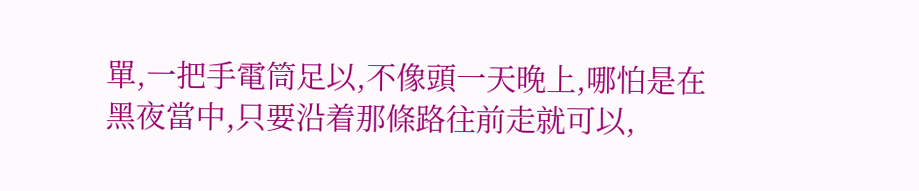單,一把手電筒足以,不像頭一天晚上,哪怕是在黑夜當中,只要沿着那條路往前走就可以,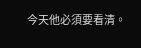今天他必須要看清。